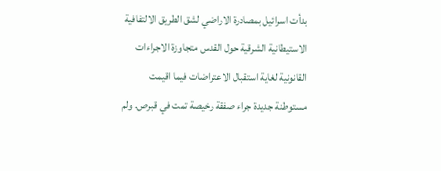بدأت اسرائيل بمصادرة الاراضي لشق الطريق الالتفافية الاستيطانية الشرقية حول القدس متجاوزة الاجراءات القانونية لغاية استقبال الاعتراضات فيما اقيمت مستوطنة جديدة جراء صفقة رخيصة تمت في قبرص. ولم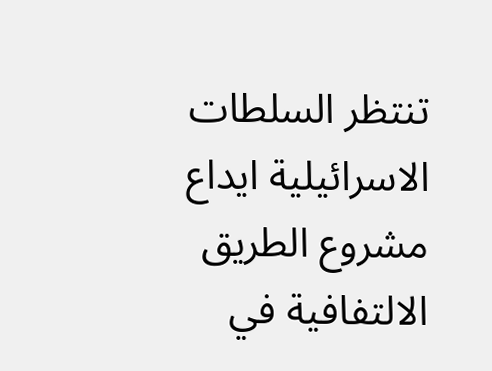تنتظر السلطات الاسرائيلية ايداع مشروع الطريق الالتفافية في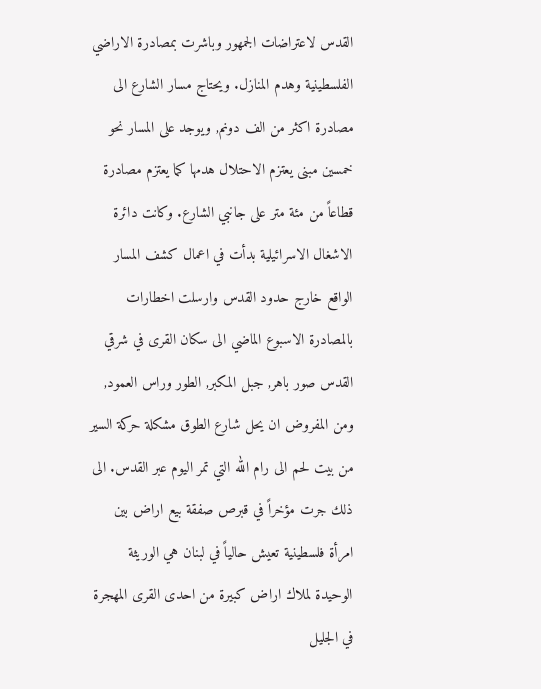القدس لاعتراضات الجمهور وباشرت بمصادرة الاراضي الفلسطينية وهدم المنازل. ويحتاج مسار الشارع الى مصادرة اكثر من الف دونم, ويوجد على المسار نحو خمسين مبنى يعتزم الاحتلال هدمها كما يعتزم مصادرة قطاعاً من مئة متر على جانبي الشارع. وكانت دائرة الاشغال الاسرائيلية بدأت في اعمال كشف المسار الواقع خارج حدود القدس وارسلت اخطارات بالمصادرة الاسبوع الماضي الى سكان القرى في شرقي القدس صور باهر, جبل المكبر, الطور وراس العمود, ومن المفروض ان يحل شارع الطوق مشكلة حركة السير من بيت لحم الى رام الله التي تمر اليوم عبر القدس. الى ذلك جرت مؤخراً في قبرص صفقة بيع اراض بين امرأة فلسطينية تعيش حالياً في لبنان هي الوريثة الوحيدة لملاك اراض كبيرة من احدى القرى المهجرة في الجليل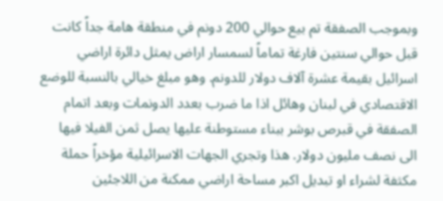وبموجب الصفقة تم بيع حوالي 200 دونم في منطقة هامة جداً كانت قبل حوالي سنتين فارغة تماماً لسمسار اراض يمثل دائرة اراضي اسرائيل بقيمة عشرة آلاف دولار للدونم. وهو مبلغ خيالي بالنسبة للوضع الاقتصادي في لبنان وهائل اذا ما ضرب بعدد الدونمات وبعد اتمام الصفقة في قبرص بوشر ببناء مستوطنة عليها يصل ثمن الفيلا فيها الى نصف مليون دولار. هذا وتجري الجهات الاسرائيلية مؤخراً حملة مكثفة لشراء او تبديل اكبر مساحة اراضي ممكنة من اللاجئين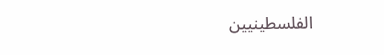الفلسطينيين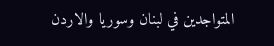المتواجدين في لبنان وسوريا والاردن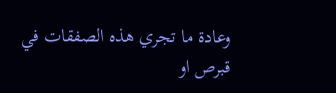وعادة ما تجري هذه الصفقات في قبرص او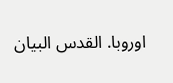اوروبا. القدس البيان